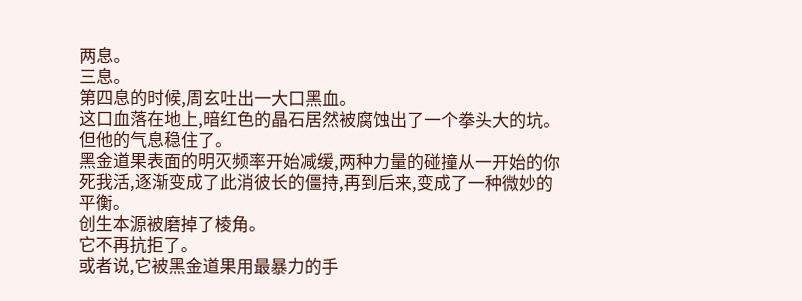两息。
三息。
第四息的时候,周玄吐出一大口黑血。
这口血落在地上,暗红色的晶石居然被腐蚀出了一个拳头大的坑。
但他的气息稳住了。
黑金道果表面的明灭频率开始减缓,两种力量的碰撞从一开始的你死我活,逐渐变成了此消彼长的僵持,再到后来,变成了一种微妙的平衡。
创生本源被磨掉了棱角。
它不再抗拒了。
或者说,它被黑金道果用最暴力的手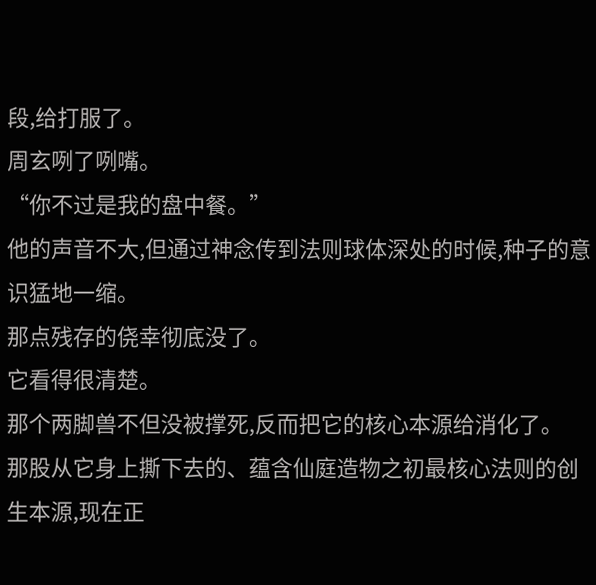段,给打服了。
周玄咧了咧嘴。
“你不过是我的盘中餐。”
他的声音不大,但通过神念传到法则球体深处的时候,种子的意识猛地一缩。
那点残存的侥幸彻底没了。
它看得很清楚。
那个两脚兽不但没被撑死,反而把它的核心本源给消化了。
那股从它身上撕下去的、蕴含仙庭造物之初最核心法则的创生本源,现在正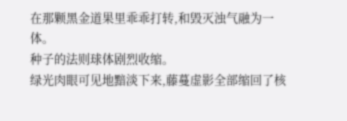在那颗黑金道果里乖乖打转,和毁灭浊气融为一体。
种子的法则球体剧烈收缩。
绿光肉眼可见地黯淡下来,藤蔓虚影全部缩回了核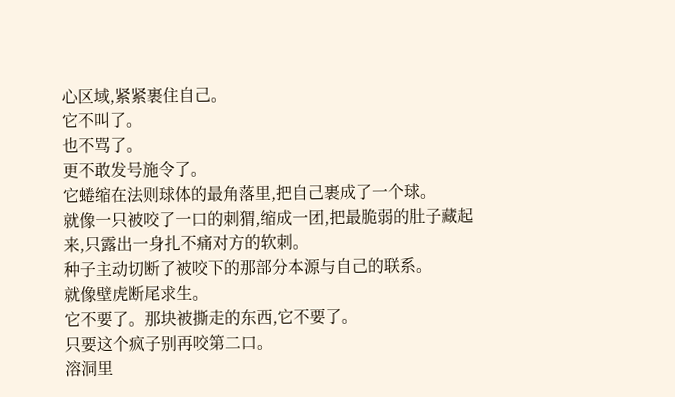心区域,紧紧裹住自己。
它不叫了。
也不骂了。
更不敢发号施令了。
它蜷缩在法则球体的最角落里,把自己裹成了一个球。
就像一只被咬了一口的刺猬,缩成一团,把最脆弱的肚子藏起来,只露出一身扎不痛对方的软刺。
种子主动切断了被咬下的那部分本源与自己的联系。
就像壁虎断尾求生。
它不要了。那块被撕走的东西,它不要了。
只要这个疯子别再咬第二口。
溶洞里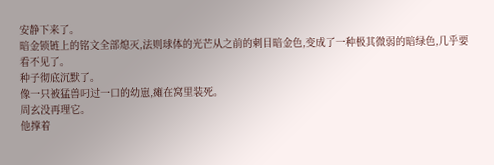安静下来了。
暗金锁链上的铭文全部熄灭,法则球体的光芒从之前的刺目暗金色,变成了一种极其微弱的暗绿色,几乎要看不见了。
种子彻底沉默了。
像一只被猛兽叼过一口的幼崽,瘫在窝里装死。
周玄没再理它。
他撑着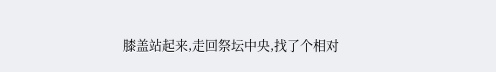膝盖站起来,走回祭坛中央,找了个相对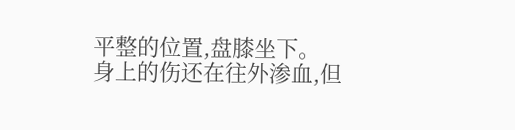平整的位置,盘膝坐下。
身上的伤还在往外渗血,但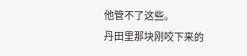他管不了这些。
丹田里那块刚咬下来的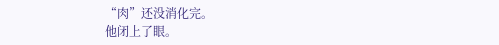“肉”还没消化完。
他闭上了眼。